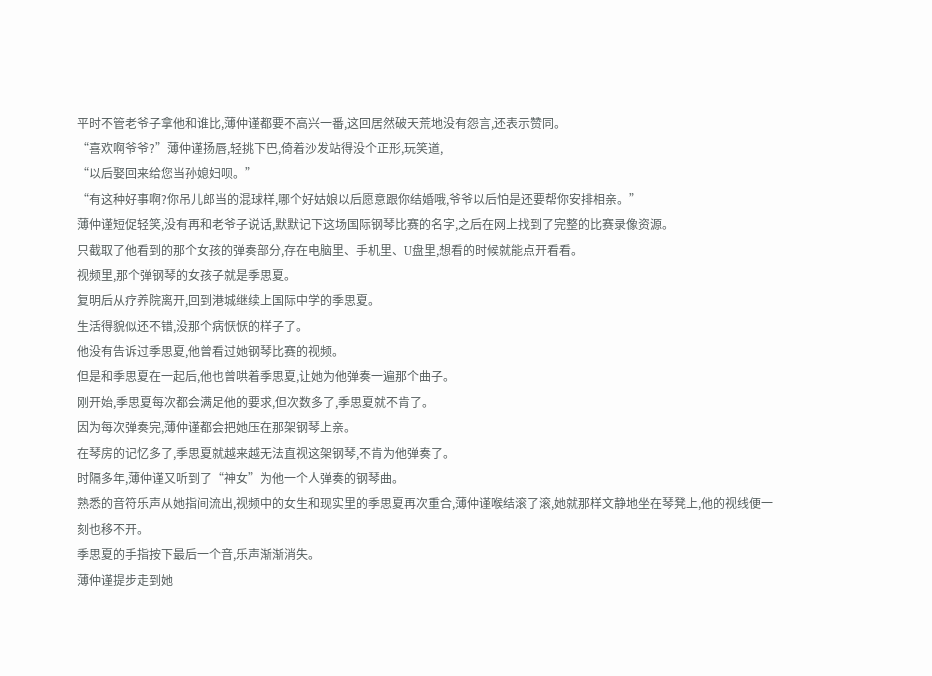平时不管老爷子拿他和谁比,薄仲谨都要不高兴一番,这回居然破天荒地没有怨言,还表示赞同。
“喜欢啊爷爷?”薄仲谨扬唇,轻挑下巴,倚着沙发站得没个正形,玩笑道,
“以后娶回来给您当孙媳妇呗。”
“有这种好事啊?你吊儿郎当的混球样,哪个好姑娘以后愿意跟你结婚哦,爷爷以后怕是还要帮你安排相亲。”
薄仲谨短促轻笑,没有再和老爷子说话,默默记下这场国际钢琴比赛的名字,之后在网上找到了完整的比赛录像资源。
只截取了他看到的那个女孩的弹奏部分,存在电脑里、手机里、U盘里,想看的时候就能点开看看。
视频里,那个弹钢琴的女孩子就是季思夏。
复明后从疗养院离开,回到港城继续上国际中学的季思夏。
生活得貌似还不错,没那个病恹恹的样子了。
他没有告诉过季思夏,他曾看过她钢琴比赛的视频。
但是和季思夏在一起后,他也曾哄着季思夏,让她为他弹奏一遍那个曲子。
刚开始,季思夏每次都会满足他的要求,但次数多了,季思夏就不肯了。
因为每次弹奏完,薄仲谨都会把她压在那架钢琴上亲。
在琴房的记忆多了,季思夏就越来越无法直视这架钢琴,不肯为他弹奏了。
时隔多年,薄仲谨又听到了“神女”为他一个人弹奏的钢琴曲。
熟悉的音符乐声从她指间流出,视频中的女生和现实里的季思夏再次重合,薄仲谨喉结滚了滚,她就那样文静地坐在琴凳上,他的视线便一刻也移不开。
季思夏的手指按下最后一个音,乐声渐渐消失。
薄仲谨提步走到她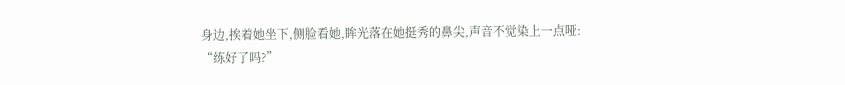身边,挨着她坐下,侧脸看她,眸光落在她挺秀的鼻尖,声音不觉染上一点哑:
“练好了吗?”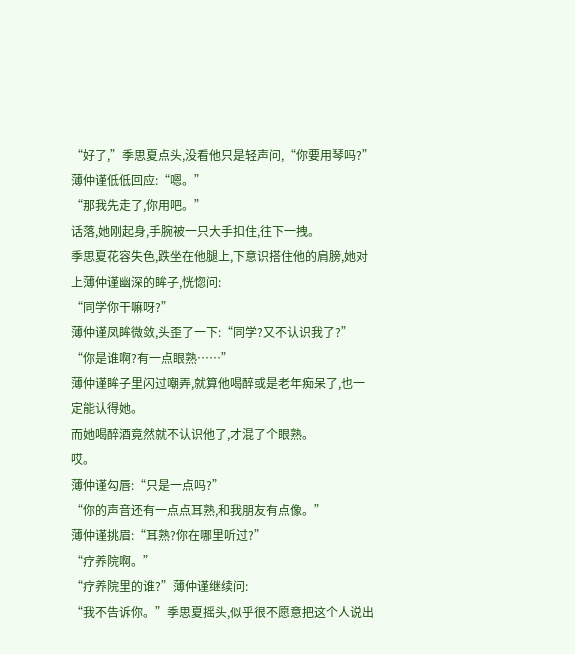“好了,”季思夏点头,没看他只是轻声问,“你要用琴吗?”
薄仲谨低低回应:“嗯。”
“那我先走了,你用吧。”
话落,她刚起身,手腕被一只大手扣住,往下一拽。
季思夏花容失色,跌坐在他腿上,下意识搭住他的肩膀,她对上薄仲谨幽深的眸子,恍惚问:
“同学你干嘛呀?”
薄仲谨凤眸微敛,头歪了一下:“同学?又不认识我了?”
“你是谁啊?有一点眼熟……”
薄仲谨眸子里闪过嘲弄,就算他喝醉或是老年痴呆了,也一定能认得她。
而她喝醉酒竟然就不认识他了,才混了个眼熟。
哎。
薄仲谨勾唇:“只是一点吗?”
“你的声音还有一点点耳熟,和我朋友有点像。”
薄仲谨挑眉:“耳熟?你在哪里听过?”
“疗养院啊。”
“疗养院里的谁?”薄仲谨继续问:
“我不告诉你。”季思夏摇头,似乎很不愿意把这个人说出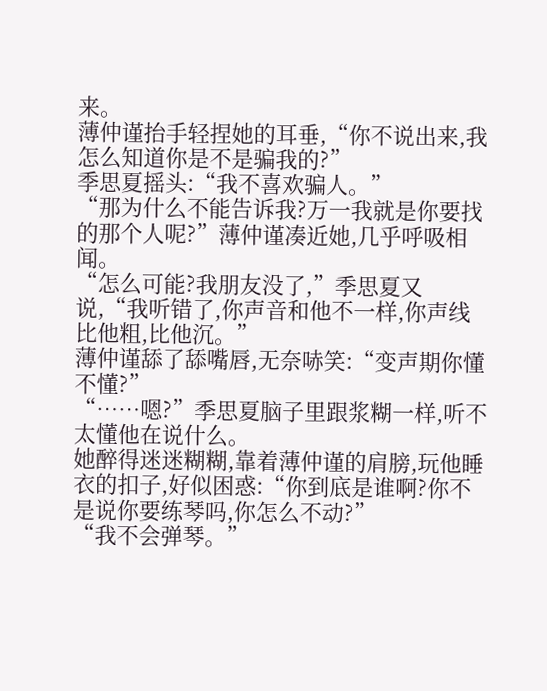来。
薄仲谨抬手轻捏她的耳垂,“你不说出来,我怎么知道你是不是骗我的?”
季思夏摇头:“我不喜欢骗人。”
“那为什么不能告诉我?万一我就是你要找的那个人呢?”薄仲谨凑近她,几乎呼吸相闻。
“怎么可能?我朋友没了,”季思夏又说,“我听错了,你声音和他不一样,你声线比他粗,比他沉。”
薄仲谨舔了舔嘴唇,无奈哧笑:“变声期你懂不懂?”
“……嗯?”季思夏脑子里跟浆糊一样,听不太懂他在说什么。
她醉得迷迷糊糊,靠着薄仲谨的肩膀,玩他睡衣的扣子,好似困惑:“你到底是谁啊?你不是说你要练琴吗,你怎么不动?”
“我不会弹琴。”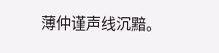薄仲谨声线沉黯。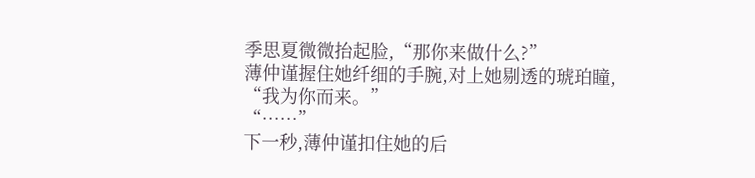季思夏微微抬起脸,“那你来做什么?”
薄仲谨握住她纤细的手腕,对上她剔透的琥珀瞳,
“我为你而来。”
“……”
下一秒,薄仲谨扣住她的后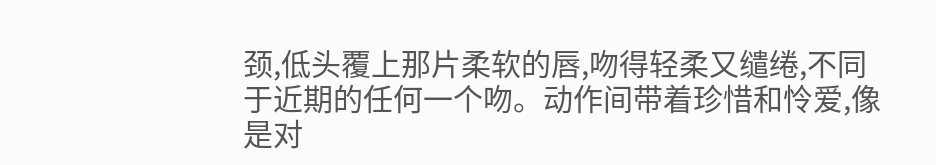颈,低头覆上那片柔软的唇,吻得轻柔又缱绻,不同于近期的任何一个吻。动作间带着珍惜和怜爱,像是对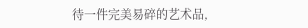待一件完美易碎的艺术品,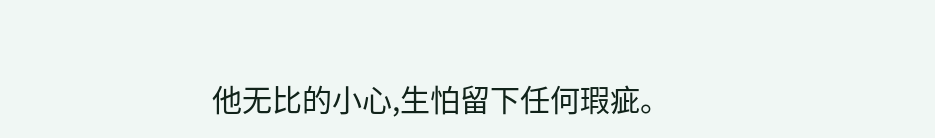他无比的小心,生怕留下任何瑕疵。